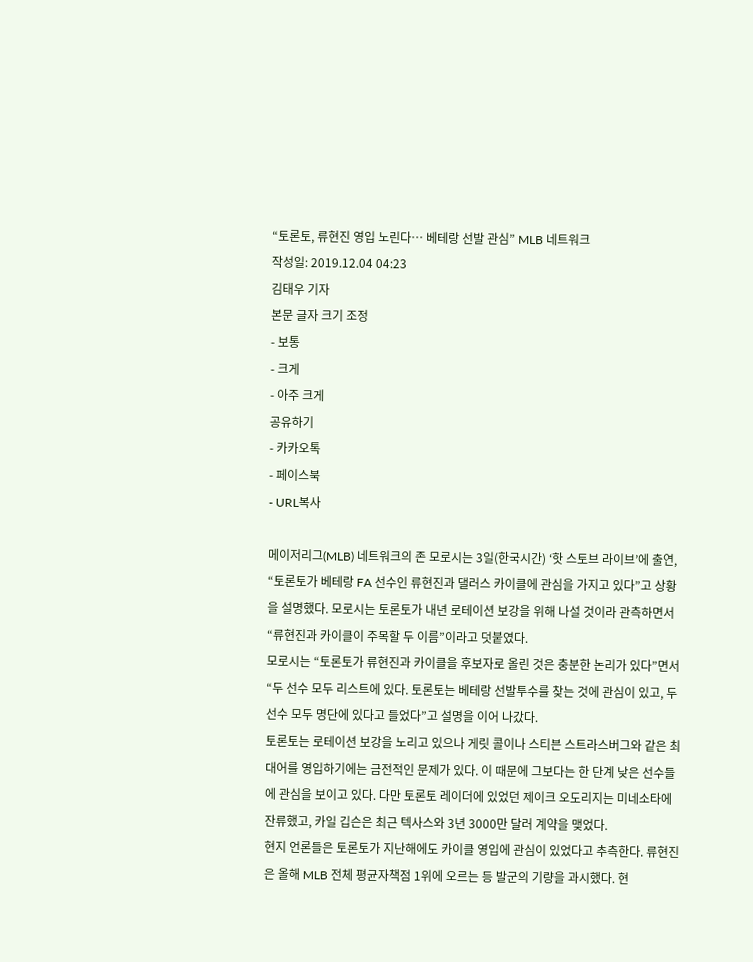“토론토, 류현진 영입 노린다… 베테랑 선발 관심” MLB 네트워크
작성일: 2019.12.04 04:23
김태우 기자
본문 글자 크기 조정
- 보통
- 크게
- 아주 크게
공유하기
- 카카오톡
- 페이스북
- URL복사

메이저리그(MLB) 네트워크의 존 모로시는 3일(한국시간) ‘핫 스토브 라이브’에 출연, “토론토가 베테랑 FA 선수인 류현진과 댈러스 카이클에 관심을 가지고 있다”고 상황을 설명했다. 모로시는 토론토가 내년 로테이션 보강을 위해 나설 것이라 관측하면서 “류현진과 카이클이 주목할 두 이름”이라고 덧붙였다.
모로시는 “토론토가 류현진과 카이클을 후보자로 올린 것은 충분한 논리가 있다”면서 “두 선수 모두 리스트에 있다. 토론토는 베테랑 선발투수를 찾는 것에 관심이 있고, 두 선수 모두 명단에 있다고 들었다”고 설명을 이어 나갔다.
토론토는 로테이션 보강을 노리고 있으나 게릿 콜이나 스티븐 스트라스버그와 같은 최대어를 영입하기에는 금전적인 문제가 있다. 이 때문에 그보다는 한 단계 낮은 선수들에 관심을 보이고 있다. 다만 토론토 레이더에 있었던 제이크 오도리지는 미네소타에 잔류했고, 카일 깁슨은 최근 텍사스와 3년 3000만 달러 계약을 맺었다.
현지 언론들은 토론토가 지난해에도 카이클 영입에 관심이 있었다고 추측한다. 류현진은 올해 MLB 전체 평균자책점 1위에 오르는 등 발군의 기량을 과시했다. 현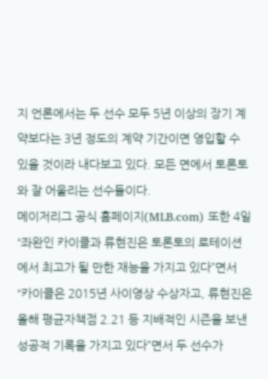지 언론에서는 두 선수 모두 5년 이상의 장기 계약보다는 3년 정도의 계약 기간이면 영입할 수 있을 것이라 내다보고 있다. 모든 면에서 토론토와 잘 어울리는 선수들이다.
메이저리그 공식 홈페이지(MLB.com) 또한 4일 “좌완인 카이클과 류현진은 토론토의 로테이션에서 최고가 될 만한 재능을 가지고 있다”면서 “카이클은 2015년 사이영상 수상자고, 류현진은 올해 평균자책점 2.21 등 지배적인 시즌을 보낸 성공적 기록을 가지고 있다”면서 두 선수가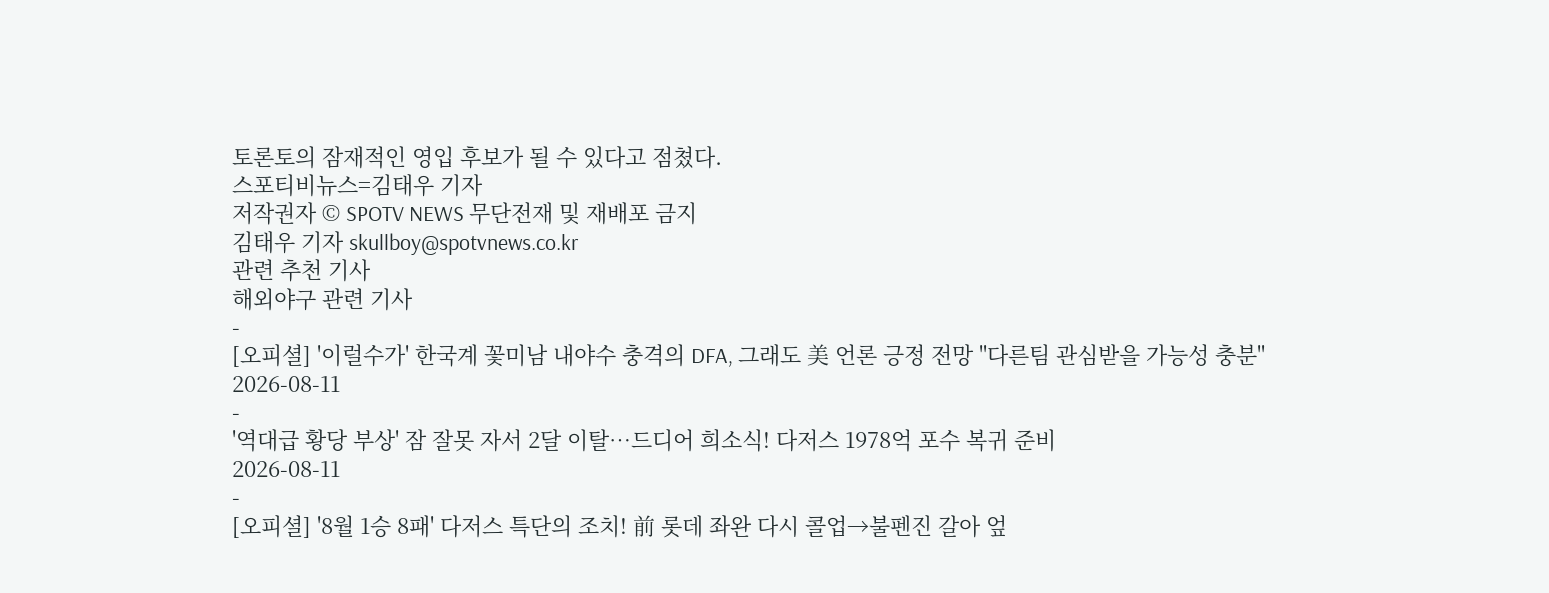토론토의 잠재적인 영입 후보가 될 수 있다고 점쳤다.
스포티비뉴스=김태우 기자
저작권자 © SPOTV NEWS 무단전재 및 재배포 금지
김태우 기자 skullboy@spotvnews.co.kr
관련 추천 기사
해외야구 관련 기사
-
[오피셜] '이럴수가' 한국계 꽃미남 내야수 충격의 DFA, 그래도 美 언론 긍정 전망 "다른팀 관심받을 가능성 충분"
2026-08-11
-
'역대급 황당 부상' 잠 잘못 자서 2달 이탈…드디어 희소식! 다저스 1978억 포수 복귀 준비
2026-08-11
-
[오피셜] '8월 1승 8패' 다저스 특단의 조치! 前 롯데 좌완 다시 콜업→불펜진 갈아 엎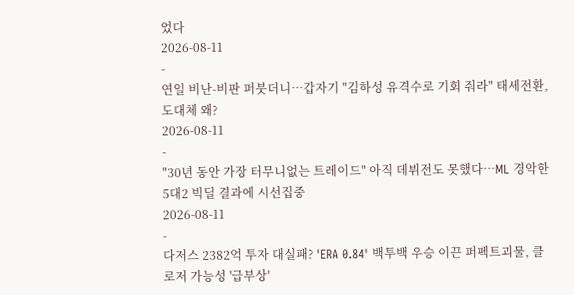었다
2026-08-11
-
연일 비난-비판 퍼붓더니…갑자기 "김하성 유격수로 기회 줘라" 태세전환, 도대체 왜?
2026-08-11
-
"30년 동안 가장 터무니없는 트레이드" 아직 데뷔전도 못했다…ML 경악한 5대2 빅딜 결과에 시선집중
2026-08-11
-
다저스 2382억 투자 대실패? 'ERA 0.84' 백투백 우승 이끈 퍼펙트괴물, 클로저 가능성 '급부상'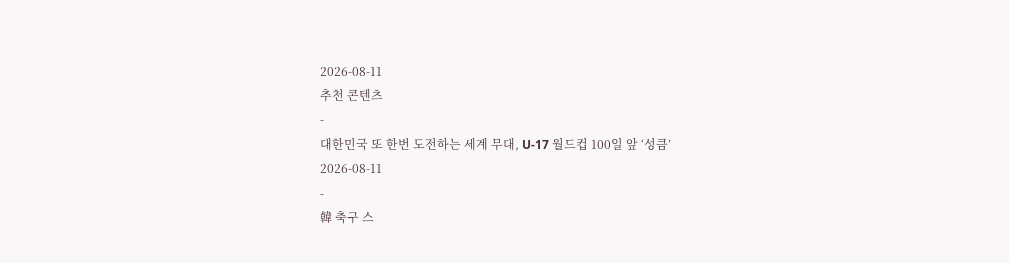2026-08-11
추천 콘텐츠
-
대한민국 또 한번 도전하는 세계 무대, U-17 월드컵 100일 앞 ‘성큼’
2026-08-11
-
韓 축구 스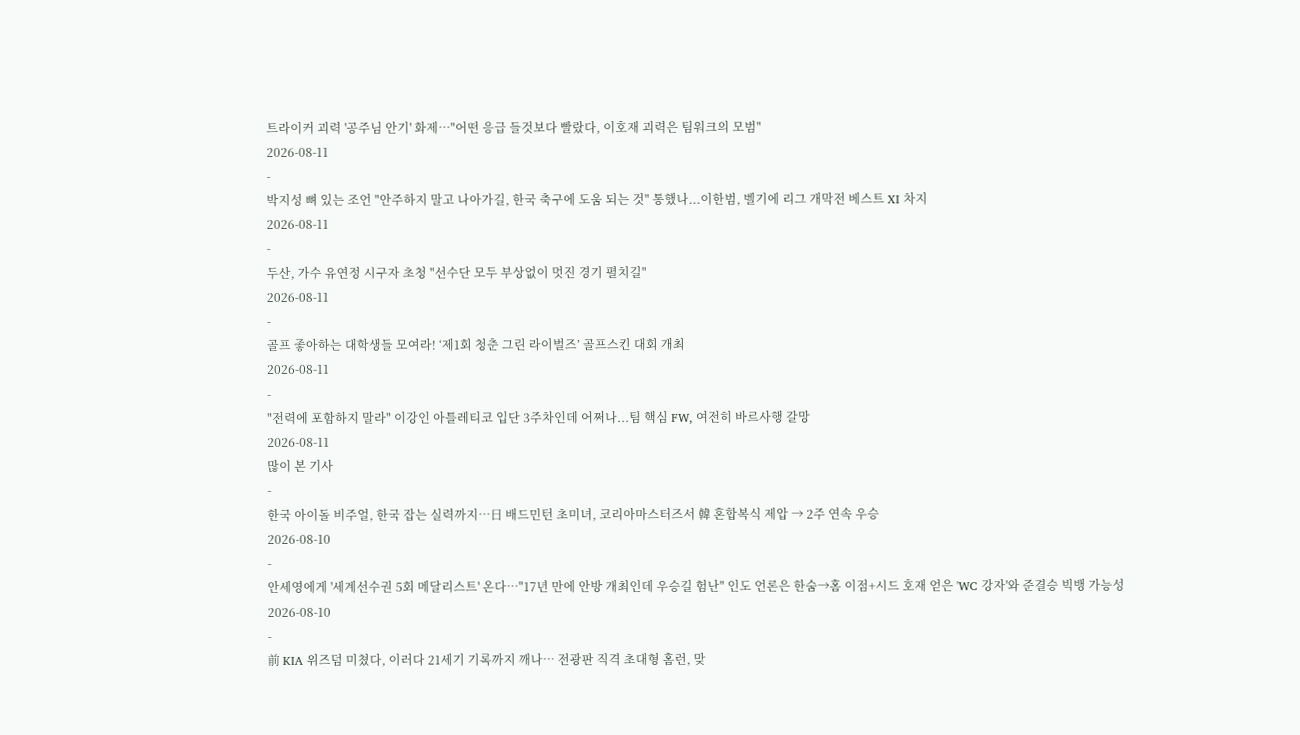트라이커 괴력 '공주님 안기' 화제…"어떤 응급 들것보다 빨랐다, 이호재 괴력은 팀워크의 모범"
2026-08-11
-
박지성 뼈 있는 조언 "안주하지 말고 나아가길, 한국 축구에 도움 되는 것" 통했나...이한범, 벨기에 리그 개막전 베스트 XI 차지
2026-08-11
-
두산, 가수 유연정 시구자 초청 "선수단 모두 부상없이 멋진 경기 펼치길"
2026-08-11
-
골프 좋아하는 대학생들 모여라! ‘제1회 청춘 그린 라이벌즈’ 골프스킨 대회 개최
2026-08-11
-
"전력에 포함하지 말라" 이강인 아틀레티코 입단 3주차인데 어쩌나...팀 핵심 FW, 여전히 바르사행 갈망
2026-08-11
많이 본 기사
-
한국 아이돌 비주얼, 한국 잡는 실력까지…日 배드민턴 초미녀, 코리아마스터즈서 韓 혼합복식 제압 → 2주 연속 우승
2026-08-10
-
안세영에게 '세계선수권 5회 메달리스트' 온다…"17년 만에 안방 개최인데 우승길 험난" 인도 언론은 한숨→홈 이점+시드 호재 얻은 'WC 강자'와 준결승 빅뱅 가능성
2026-08-10
-
前 KIA 위즈덤 미쳤다, 이러다 21세기 기록까지 깨나… 전광판 직격 초대형 홈런, 맞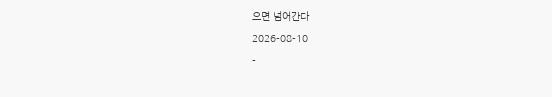으면 넘어간다
2026-08-10
-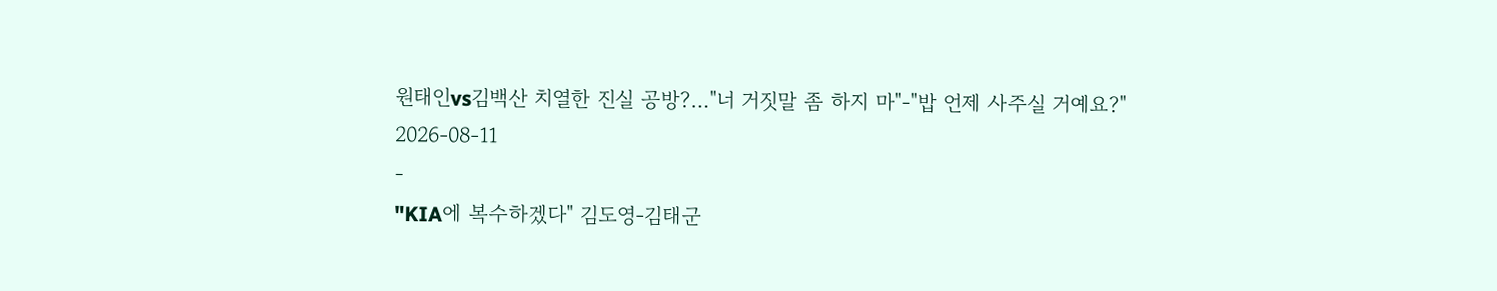원태인vs김백산 치열한 진실 공방?…"너 거짓말 좀 하지 마"-"밥 언제 사주실 거예요?"
2026-08-11
-
"KIA에 복수하겠다" 김도영-김태군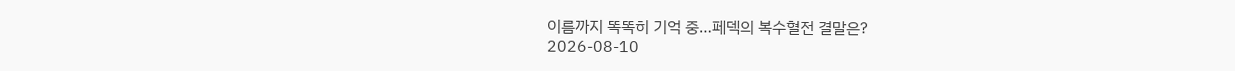이름까지 똑똑히 기억 중…페덱의 복수혈전 결말은?
2026-08-10